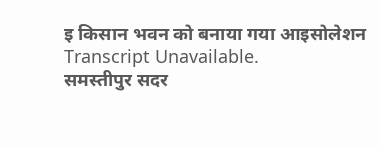इ किसान भवन को बनाया गया आइसोलेशन
Transcript Unavailable.
समस्तीपुर सदर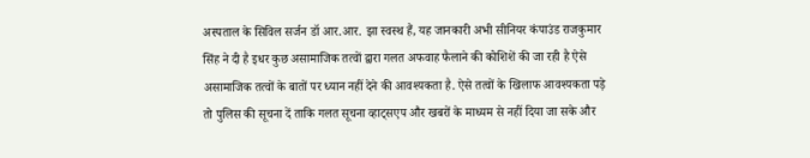अस्पताल के सिविल सर्जन डॉ आर.आर. झा स्वस्थ हैं, यह जानकारी अभी सीनियर कंपाउंड राजकुमार सिंह ने दी है इधर कुछ असामाजिक तत्वों द्वारा गलत अफवाह फैलाने की कोशिशें की जा रही है ऐसे असामाजिक तत्वों के बातों पर ध्यान नहीं देने की आवश्यकता है. ऐसे तत्वों के खिलाफ आवश्यकता पड़े तो पुलिस की सूचना दें ताकि गलत सूचना व्हाट्सएप और खबरों के माध्यम से नहीं दिया जा सके और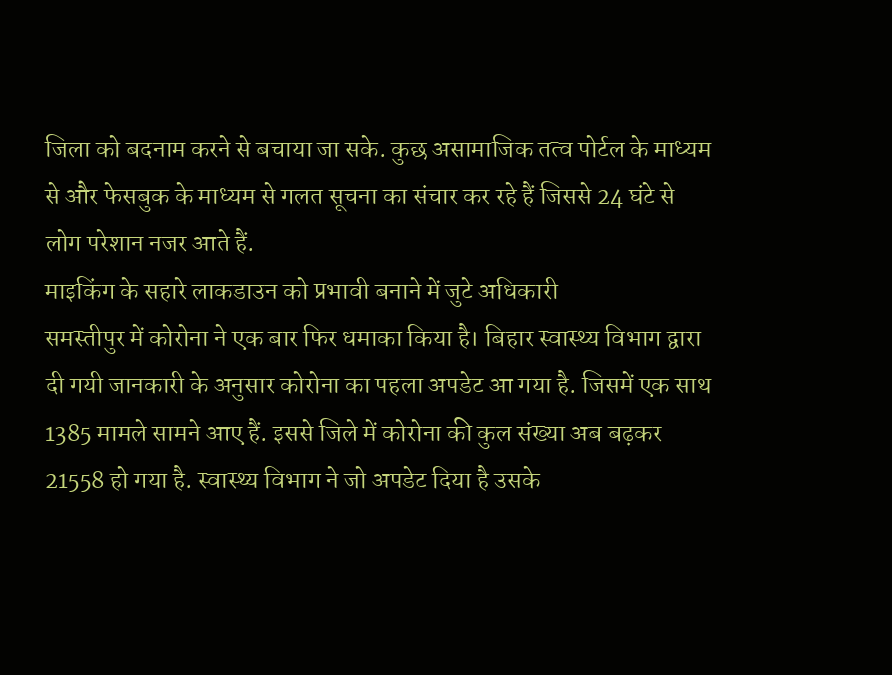जिला को बदनाम करने से बचाया जा सके. कुछ असामाजिक तत्व पोर्टल के माध्यम से और फेसबुक के माध्यम से गलत सूचना का संचार कर रहे हैं जिससे 24 घंटे से लोग परेशान नजर आते हैं.
माइकिंग के सहारे लाकडाउन को प्रभावी बनाने में जुटे अधिकारी
समस्तीपुर में कोरोना ने एक बार फिर धमाका किया है। बिहार स्वास्थ्य विभाग द्वारा दी गयी जानकारी के अनुसार कोरोना का पहला अपडेट आ गया है. जिसमें एक साथ 1385 मामले सामने आए हैं. इससे जिले में कोरोना की कुल संख्या अब बढ़कर 21558 हो गया है. स्वास्थ्य विभाग ने जो अपडेट दिया है उसके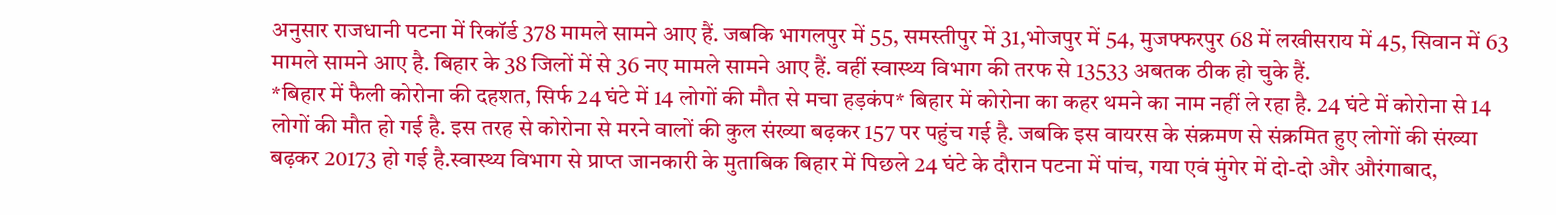अनुसार राजधानी पटना में रिकॉर्ड 378 मामले सामने आए हैं. जबकि भागलपुर में 55, समस्तीपुर में 31,भोजपुर में 54, मुजफ्फरपुर 68 में लखीसराय में 45, सिवान में 63 मामले सामने आए है. बिहार के 38 जिलों में से 36 नए मामले सामने आए हैं. वहीं स्वास्थ्य विभाग की तरफ से 13533 अबतक ठीक हो चुके हैं.
*बिहार में फैली कोरोना की दहशत, सिर्फ 24 घंटे में 14 लोगों की मौत से मचा हड़कंप* बिहार में कोरोना का कहर थमने का नाम नहीं ले रहा है. 24 घंटे में कोरोना से 14 लोगों की मौत हो गई है. इस तरह से कोरोना से मरने वालों की कुल संख्या बढ़कर 157 पर पहुंच गई है. जबकि इस वायरस के संक्रमण से संक्रमित हुए लोगों की संख्या बढ़कर 20173 हो गई है.स्वास्थ्य विभाग से प्राप्त जानकारी के मुताबिक बिहार में पिछले 24 घंटे के दौरान पटना में पांच, गया एवं मुंगेर में दो-दो और औरंगाबाद,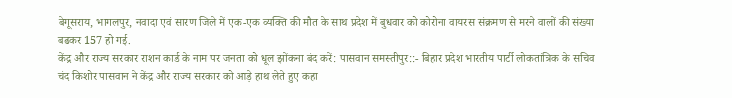बेगूसराय, भागलपुर, नवादा एवं सारण जिले में एक-एक व्यक्ति की मौत के साथ प्रदेश में बुधवार को कोरोना वायरस संक्रमण से मरने वालों की संख्या बढकर 157 हो गई.
केंद्र और राज्य सरकार राशन कार्ड के नाम पर जनता को धूल झोंकना बंद करें: पासवान समस्तीपुर::- बिहार प्रदेश भारतीय पार्टी लोकतांत्रिक के सचिव चंद किशोर पासवान ने केंद्र और राज्य सरकार को आड़े हाथ लेते हुए कहा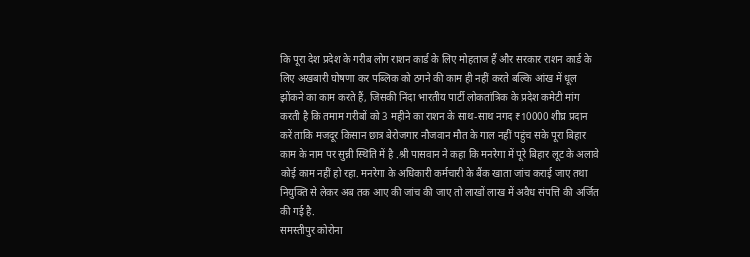कि पूरा देश प्रदेश के गरीब लोग राशन कार्ड के लिए मोहताज हैं और सरकार राशन कार्ड के लिए अखबारी घोषणा कर पब्लिक को ठगने की काम ही नहीं करते बल्कि आंख में धूल झोंकने का काम करते हैं, जिसकी निंदा भारतीय पार्टी लोकतांत्रिक के प्रदेश कमेटी मांग करती है कि तमाम गरीबों को 3 महीने का राशन के साथ-साथ नगद ₹10000 शीघ्र प्रदान करें ताकि मजदूर किसान छात्र बेरोजगार नौजवान मौत के गाल नहीं पहुंच सके पूरा बिहार काम के नाम पर सुन्नी स्थिति में है .श्री पासवान ने कहा कि मनरेगा में पूरे बिहार लूट के अलावे कोई काम नहीं हो रहा. मनरेगा के अधिकारी कर्मचारी के बैंक खाता जांच कराई जाए तथा नियुक्ति से लेकर अब तक आए की जांच की जाए तो लाखों लाख में अवैध संपत्ति की अर्जित की गई है.
समस्तीपुर कोरोना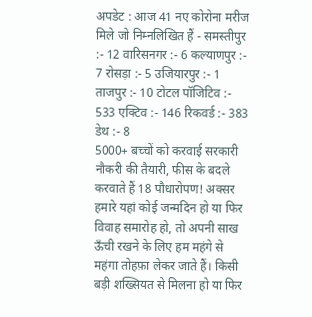अपडेट : आज 41 नए कोरोना मरीज मिले जो निम्नलिखित हैं - समस्तीपुर :- 12 वारिसनगर :- 6 कल्याणपुर :- 7 रोसड़ा :- 5 उजियारपुर :- 1 ताजपुर :- 10 टोटल पॉजिटिव :- 533 एक्टिव :- 146 रिकवर्ड :- 383 डेथ :- 8
5000+ बच्चों को करवाई सरकारी नौकरी की तैयारी, फीस के बदले करवाते हैं 18 पौधारोपण! अक्सर हमारे यहां कोई जन्मदिन हो या फिर विवाह समारोह हो, तो अपनी साख ऊँची रखने के लिए हम महंगे से महंगा तोहफ़ा लेकर जाते हैं। किसी बड़ी शख्सियत से मिलना हो या फिर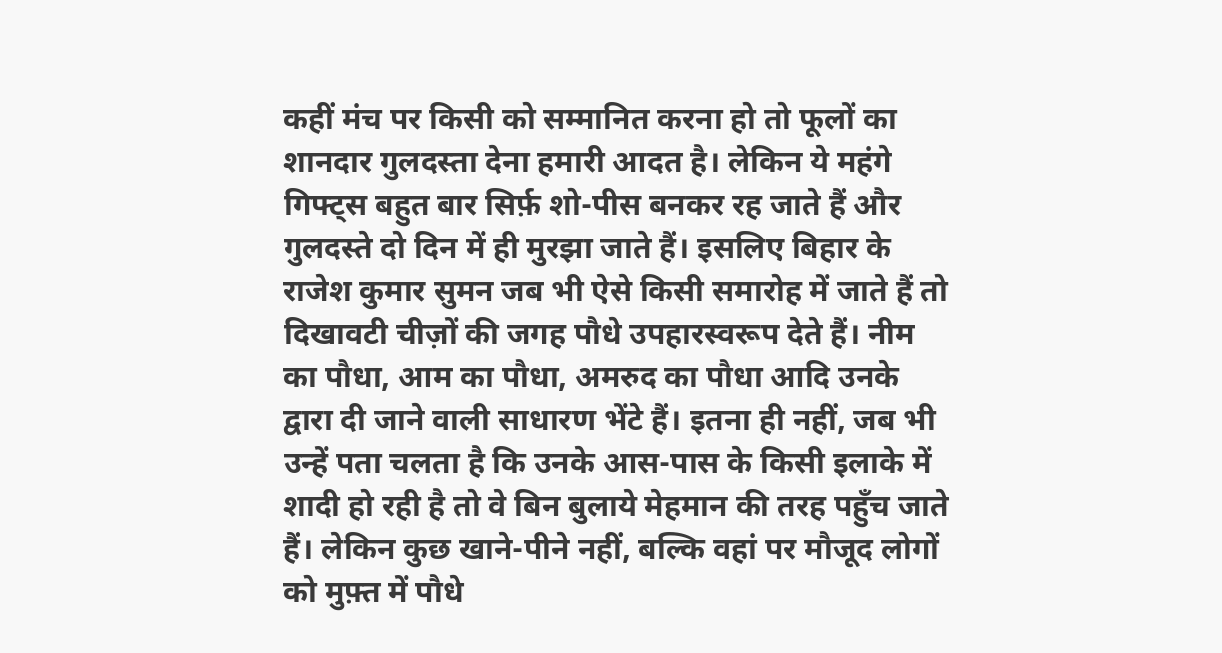कहीं मंच पर किसी को सम्मानित करना हो तो फूलों का शानदार गुलदस्ता देना हमारी आदत है। लेकिन ये महंगे गिफ्ट्स बहुत बार सिर्फ़ शो-पीस बनकर रह जाते हैं और गुलदस्ते दो दिन में ही मुरझा जाते हैं। इसलिए बिहार के राजेश कुमार सुमन जब भी ऐसे किसी समारोह में जाते हैं तो दिखावटी चीज़ों की जगह पौधे उपहारस्वरूप देते हैं। नीम का पौधा, आम का पौधा, अमरुद का पौधा आदि उनके द्वारा दी जाने वाली साधारण भेंटे हैं। इतना ही नहीं, जब भी उन्हें पता चलता है कि उनके आस-पास के किसी इलाके में शादी हो रही है तो वे बिन बुलाये मेहमान की तरह पहुँच जाते हैं। लेकिन कुछ खाने-पीने नहीं, बल्कि वहां पर मौजूद लोगों को मुफ़्त में पौधे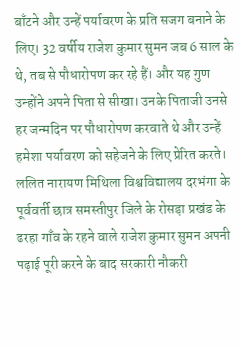बाँटने और उन्हें पर्यावरण के प्रति सजग बनाने के लिए। 32 वर्षीय राजेश कुमार सुमन जब 6 साल के थे, तब से पौधारोपण कर रहे हैं। और यह गुण उन्होंने अपने पिता से सीखा। उनके पिताजी उनसे हर जन्मदिन पर पौधारोपण करवाते थे और उन्हें हमेशा पर्यावरण को सहेजने के लिए प्रेरित करते। ललित नारायण मिथिला विश्वविद्यालय दरभंगा के पूर्ववर्ती छात्र समस्तीपुर जिले के रोसड़ा प्रखंड के ढरहा गाँव के रहने वाले राजेश कुमार सुमन अपनी पढ़ाई पूरी करने के बाद सरकारी नौकरी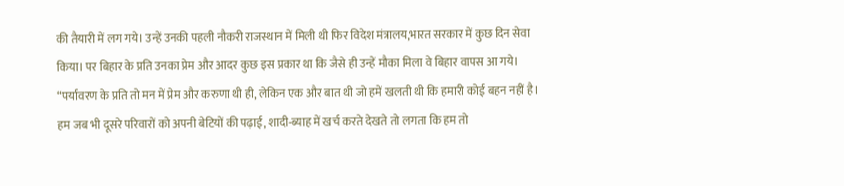की तैयारी में लग गये। उन्हें उनकी पहली नौकरी राजस्थान में मिली थी फिर विदेश मंत्रालय,भारत सरकार में कुछ दिन सेवा किया। पर बिहार के प्रति उनका प्रेम और आदर कुछ इस प्रकार था कि जैसे ही उन्हें मौका मिला वे बिहार वापस आ गये। “पर्यावरण के प्रति तो मन में प्रेम और करुणा थी ही, लेकिन एक और बात थी जो हमें खलती थी कि हमारी कोई बहन नहीं है। हम जब भी दूसरे परिवारों को अपनी बेटियों की पढ़ाई, शादी-ब्याह में खर्च करते देखते तो लगता कि हम तो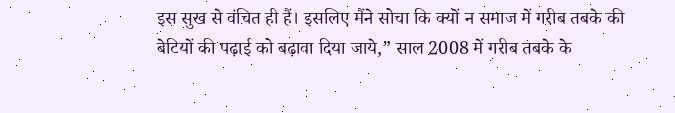इस सुख से वंचित ही हैं। इसलिए मैंने सोचा कि क्यों न समाज में गरीब तबके की बेटियों की पढ़ाई को बढ़ावा दिया जाये,” साल 2008 में गरीब तबके के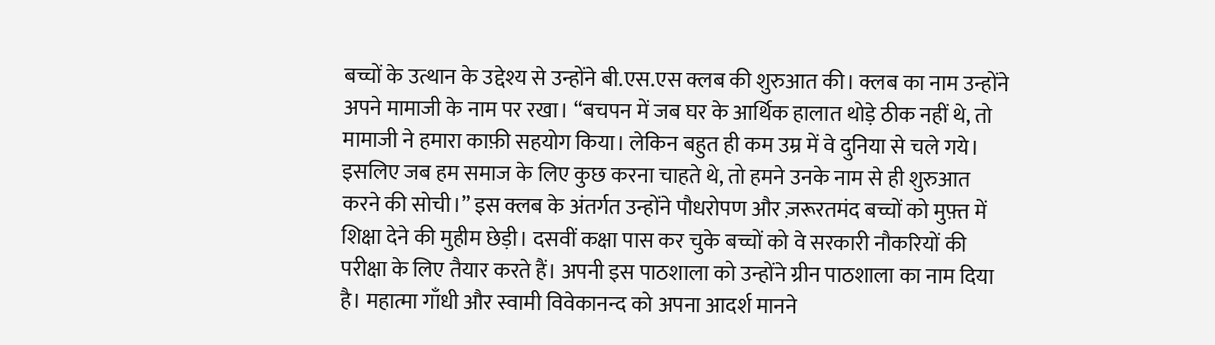बच्चों के उत्थान के उद्देश्य से उन्होंने बी.एस.एस क्लब की शुरुआत की। क्लब का नाम उन्होंने अपने मामाजी के नाम पर रखा। “बचपन में जब घर के आर्थिक हालात थोड़े ठीक नहीं थे, तो मामाजी ने हमारा काफ़ी सहयोग किया। लेकिन बहुत ही कम उम्र में वे दुनिया से चले गये। इसलिए जब हम समाज के लिए कुछ करना चाहते थे, तो हमने उनके नाम से ही शुरुआत करने की सोची।” इस क्लब के अंतर्गत उन्होंने पौधरोपण और ज़रूरतमंद बच्चों को मुफ़्त में शिक्षा देने की मुहीम छेड़ी। दसवीं कक्षा पास कर चुके बच्चों को वे सरकारी नौकरियों की परीक्षा के लिए तैयार करते हैं। अपनी इस पाठशाला को उन्होंने ग्रीन पाठशाला का नाम दिया है। महात्मा गाँधी और स्वामी विवेकानन्द को अपना आदर्श मानने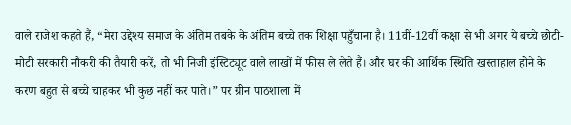वाले राजेश कहते हैं, “मेरा उद्देश्य समाज के अंतिम तबके के अंतिम बच्चे तक शिक्षा पहुँचाना है। 11वीं-12वीं कक्षा से भी अगर ये बच्चे छोटी-मोटी सरकारी नौकरी की तैयारी करें, तो भी निजी इंस्टिट्यूट वाले लाखों में फीस ले लेते हैं। और घर की आर्थिक स्थिति खस्ताहाल होने के करण बहुत से बच्चे चाहकर भी कुछ नहीं कर पाते।” पर ग्रीन पाठशाला में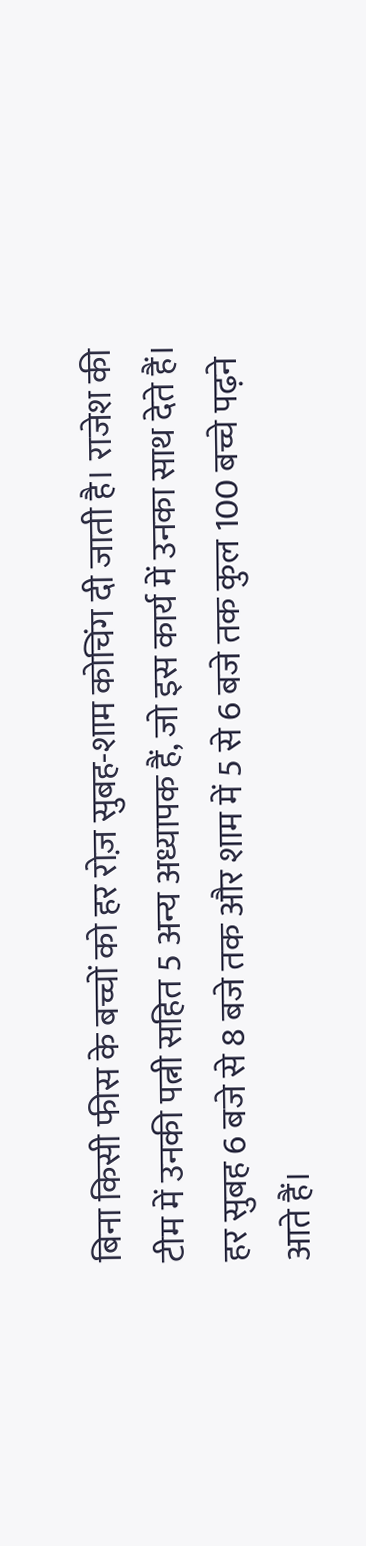बिना किसी फीस के बच्चों को हर रोज़ सुबह-शाम कोचिंग दी जाती है। राजेश की टीम में उनकी पत्नी सहित 5 अन्य अध्यापक हैं, जो इस कार्य में उनका साथ देते हैं। हर सुबह 6 बजे से 8 बजे तक और शाम में 5 से 6 बजे तक कुल 100 बच्चे पढ़ने आते हैं।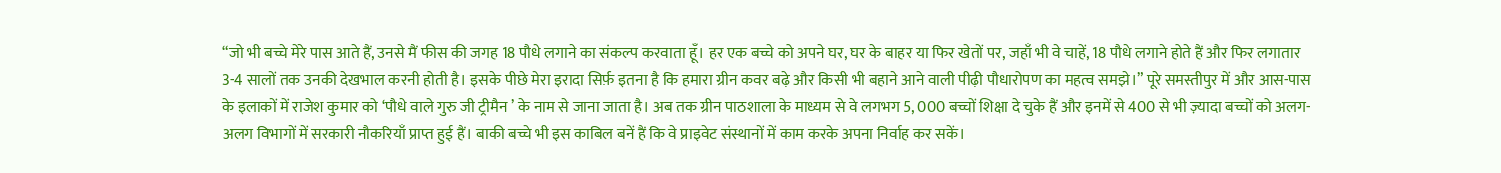“जो भी बच्चे मेरे पास आते हैं, उनसे मैं फीस की जगह 18 पौधे लगाने का संकल्प करवाता हूँ। हर एक बच्चे को अपने घर, घर के बाहर या फिर खेतों पर, जहाँ भी वे चाहें, 18 पौधे लगाने होते हैं और फिर लगातार 3-4 सालों तक उनकी देखभाल करनी होती है। इसके पीछे मेरा इरादा सिर्फ़ इतना है कि हमारा ग्रीन कवर बढ़े और किसी भी बहाने आने वाली पीढ़ी पौधारोपण का महत्व समझे।” पूरे समस्तीपुर में और आस-पास के इलाकों में राजेश कुमार को ‘पौधे वाले गुरु जी ट्रीमैन ’ के नाम से जाना जाता है। अब तक ग्रीन पाठशाला के माध्यम से वे लगभग 5, 000 बच्चों शिक्षा दे चुके हैं और इनमें से 400 से भी ज़्यादा बच्चों को अलग-अलग विभागों में सरकारी नौकरियाँ प्राप्त हुई हैं। बाकी बच्चे भी इस काबिल बनें हैं कि वे प्राइवेट संस्थानों में काम करके अपना निर्वाह कर सकें।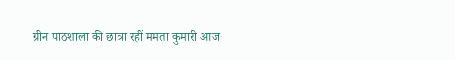ग्रीन पाठशाला की छात्रा रहीं ममता कुमारी आज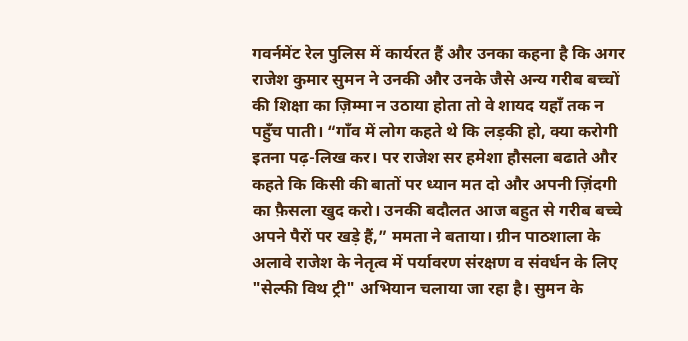गवर्नमेंट रेल पुलिस में कार्यरत हैं और उनका कहना है कि अगर राजेश कुमार सुमन ने उनकी और उनके जैसे अन्य गरीब बच्चों की शिक्षा का ज़िम्मा न उठाया होता तो वे शायद यहाँ तक न पहुँच पाती। “गाँव में लोग कहते थे कि लड़की हो, क्या करोगी इतना पढ़-लिख कर। पर राजेश सर हमेशा हौसला बढाते और कहते कि किसी की बातों पर ध्यान मत दो और अपनी ज़िंदगी का फ़ैसला खुद करो। उनकी बदौलत आज बहुत से गरीब बच्चे अपने पैरों पर खड़े हैं,” ममता ने बताया। ग्रीन पाठशाला के अलावे राजेश के नेतृत्व में पर्यावरण संरक्षण व संवर्धन के लिए "सेल्फी विथ ट्री" अभियान चलाया जा रहा है। सुमन के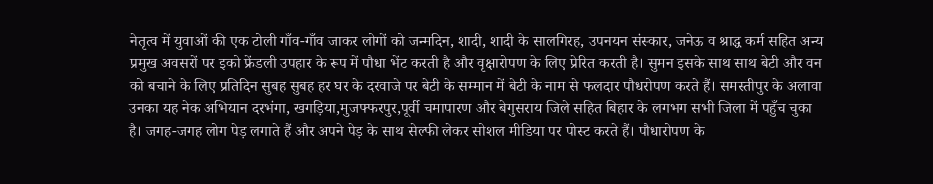नेतृत्व में युवाओं की एक टोली गाँव-गाँव जाकर लोगों को जन्मदिन, शादी, शादी के सालगिरह, उपनयन संस्कार, जनेऊ व श्राद्ध कर्म सहित अन्य प्रमुख अवसरों पर इको फ्रेंडली उपहार के रूप में पौधा भेंट करती है और वृक्षारोपण के लिए प्रेरित करती है। सुमन इसके साथ साथ बेटी और वन को बचाने के लिए प्रतिदिन सुबह सुबह हर घर के दरवाजे पर बेटी के सम्मान में बेटी के नाम से फलदार पौधरोपण करते हैं। समस्तीपुर के अलावा उनका यह नेक अभियान दरभंगा, खगड़िया,मुजफ्फरपुर,पूर्वी चमापारण और बेगुसराय जिले सहित बिहार के लगभग सभी जिला में पहुँच चुका है। जगह-जगह लोग पेड़ लगाते हैं और अपने पेड़ के साथ सेल्फी लेकर सोशल मीडिया पर पोस्ट करते हैं। पौधारोपण के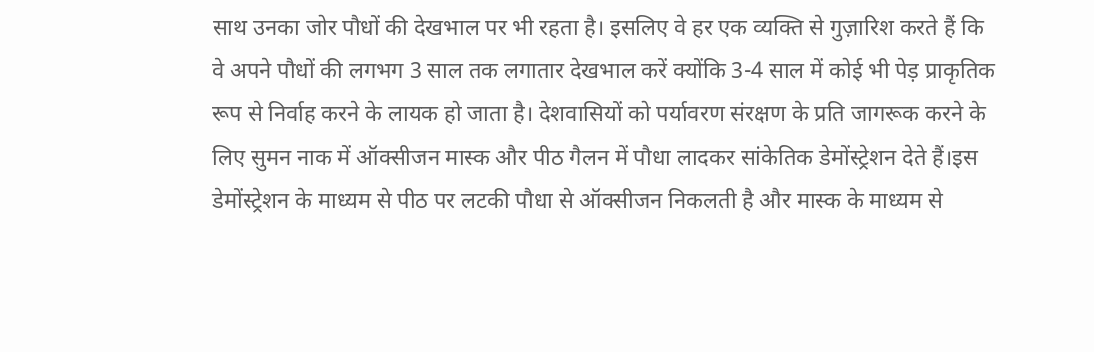साथ उनका जोर पौधों की देखभाल पर भी रहता है। इसलिए वे हर एक व्यक्ति से गुज़ारिश करते हैं कि वे अपने पौधों की लगभग 3 साल तक लगातार देखभाल करें क्योंकि 3-4 साल में कोई भी पेड़ प्राकृतिक रूप से निर्वाह करने के लायक हो जाता है। देशवासियों को पर्यावरण संरक्षण के प्रति जागरूक करने के लिए सुमन नाक में ऑक्सीजन मास्क और पीठ गैलन में पौधा लादकर सांकेतिक डेमोंस्ट्रेशन देते हैं।इस डेमोंस्ट्रेशन के माध्यम से पीठ पर लटकी पौधा से ऑक्सीजन निकलती है और मास्क के माध्यम से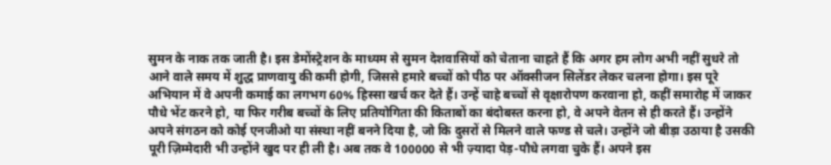सुमन के नाक तक जाती है। इस डेमोंस्ट्रेशन के माध्यम से सुमन देशवासियों को चेताना चाहते हैं कि अगर हम लोग अभी नहीं सुधरे तो आने वाले समय में शुद्ध प्राणवायु की कमी होगी, जिससे हमारे बच्चों को पीठ पर ऑक्सीजन सिलेंडर लेकर चलना होगा। इस पूरे अभियान में वे अपनी कमाई का लगभग 60% हिस्सा खर्च कर देते हैं। उन्हें चाहे बच्चों से वृक्षारोपण करवाना हो, कहीं समारोह में जाकर पौधे भेंट करने हो, या फिर गरीब बच्चों के लिए प्रतियोगिता की किताबों का बंदोबस्त करना हो, वे अपने वेतन से ही करते हैं। उन्होंने अपने संगठन को कोई एनजीओ या संस्था नहीं बनने दिया है, जो कि दुसरों से मिलने वाले फण्ड से चले। उन्होंने जो बीड़ा उठाया है उसकी पूरी ज़िम्मेदारी भी उन्होंने खुद पर ही ली है। अब तक वे 100000 से भी ज़्यादा पेड़-पौधे लगवा चुके हैं। अपने इस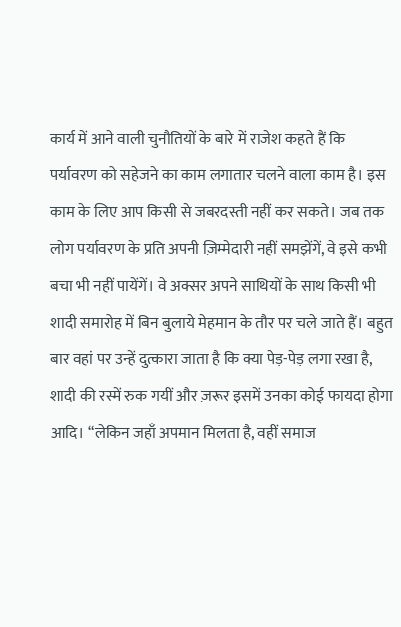कार्य में आने वाली चुनौतियों के बारे में राजेश कहते हैं कि पर्यावरण को सहेजने का काम लगातार चलने वाला काम है। इस काम के लिए आप किसी से जबरदस्ती नहीं कर सकते। जब तक लोग पर्यावरण के प्रति अपनी ज़िम्मेदारी नहीं समझेंगें, वे इसे कभी बचा भी नहीं पायेंगें। वे अक्सर अपने साथियों के साथ किसी भी शादी समारोह में बिन बुलाये मेहमान के तौर पर चले जाते हैं। बहुत बार वहां पर उन्हें दुत्कारा जाता है कि क्या पेड़-पेड़ लगा रखा है, शादी की रस्में रुक गयीं और ज़रूर इसमें उनका कोई फायदा होगा आदि। “लेकिन जहाँ अपमान मिलता है, वहीं समाज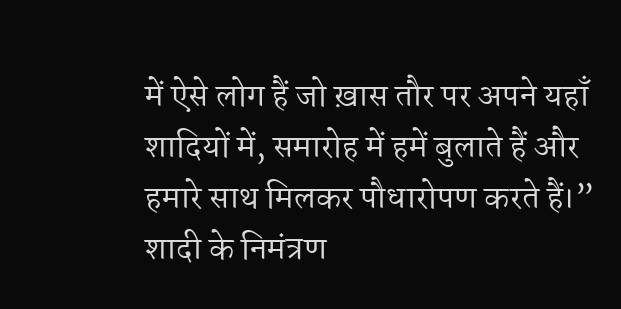में ऐसे लोग हैं जो ख़ास तौर पर अपने यहाँ शादियों में, समारोह में हमें बुलाते हैं और हमारे साथ मिलकर पौधारोपण करते हैं।” शादी के निमंत्रण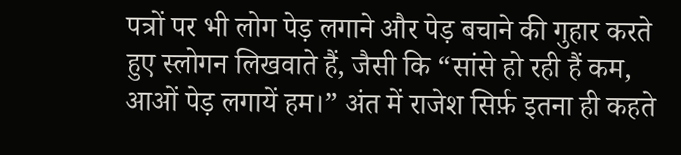पत्रों पर भी लोग पेड़ लगाने और पेड़ बचाने की गुहार करते हुए स्लोगन लिखवाते हैं, जैसी कि “सांसे हो रही हैं कम, आओं पेड़ लगायें हम।” अंत में राजेश सिर्फ़ इतना ही कहते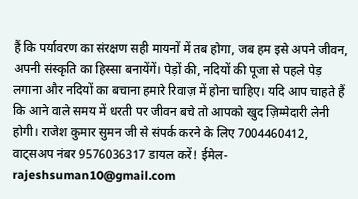हैं कि पर्यावरण का संरक्षण सही मायनों में तब होगा, जब हम इसे अपने जीवन, अपनी संस्कृति का हिस्सा बनायेंगें। पेड़ों की, नदियों की पूजा से पहले पेड़ लगाना और नदियों का बचाना हमारे रिवाज़ में होना चाहिए। यदि आप चाहते हैं कि आने वाले समय में धरती पर जीवन बचे तो आपको खुद ज़िम्मेदारी लेनी होगी। राजेश कुमार सुमन जी से संपर्क करने के लिए 7004460412, वाट्सअप नंबर 9576036317 डायल करें! ईमेल-rajeshsuman10@gmail.com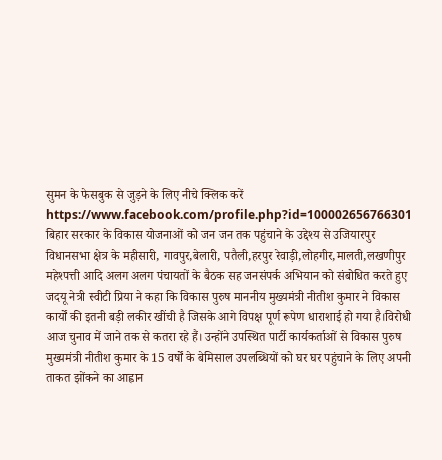सुमन के फेसबुक से जुड़ने के लिए नीचे क्लिक करें https://www.facebook.com/profile.php?id=100002656766301
बिहार सरकार के विकास योजनाओं को जन जन तक पहुंचाने के उद्देश्य से उजियारपुर विधानसभा क्षेत्र के महीसारी, गावपुर,बेलारी, पतैली,हरपुर रेवाड़ी,लोहगीर,मालती,लखणीपुर महेश्पत्ती आदि अलग अलग पंचायतों के बैठक सह जनसंपर्क अभियान को संबोधित करते हुए जदयू नेत्री स्वीटी प्रिया ने कहा कि विकास पुरुष माननीय मुख्यमंत्री नीतीश कुमार ने विकास कार्यों की इतनी बड़ी लकीर खींची है जिसके आगे विपक्ष पूर्ण रूपेण धाराशाई हो गया है।विरोधी आज चुनाव में जाने तक से कतरा रहे हैं। उन्होंने उपस्थित पार्टी कार्यकर्ताओं से विकास पुरुष मुख्यमंत्री नीतीश कुमार के 15 वर्षों के बेमिसाल उपलब्धियों को घर घर पहुंचाने के लिए अपनी ताकत झोंकने का आह्वान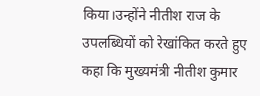किया।उन्होंने नीतीश राज के उपलब्धियों को रेखांकित करते हुए कहा कि मुख्यमंत्री नीतीश कुमार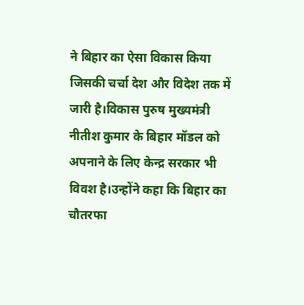ने बिहार का ऐसा विकास किया जिसकी चर्चा देश और विदेश तक में जारी है।विकास पुरुष मुख्यमंत्री नीतीश कुमार के बिहार मॉडल को अपनाने के लिए केन्द्र सरकार भी विवश है।उन्होंने कहा कि बिहार का चौतरफा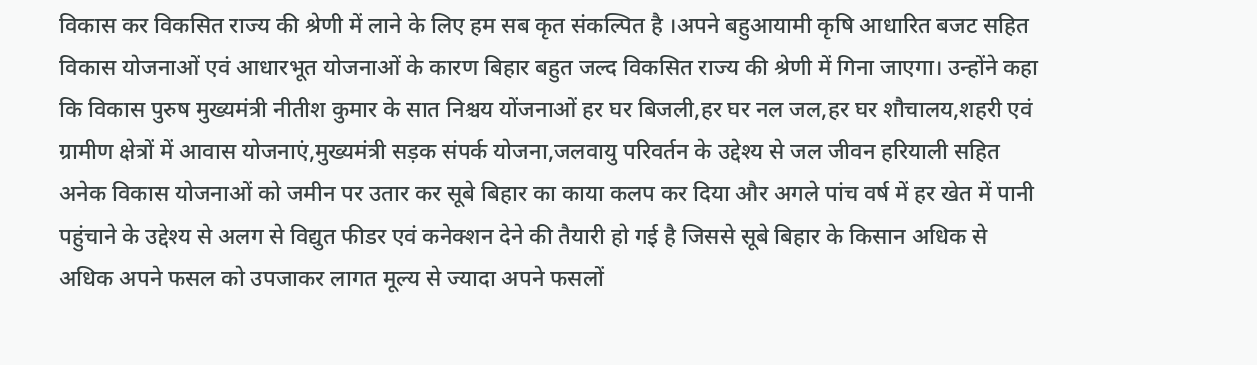विकास कर विकसित राज्य की श्रेणी में लाने के लिए हम सब कृत संकल्पित है ।अपने बहुआयामी कृषि आधारित बजट सहित विकास योजनाओं एवं आधारभूत योजनाओं के कारण बिहार बहुत जल्द विकसित राज्य की श्रेणी में गिना जाएगा। उन्होंने कहा कि विकास पुरुष मुख्यमंत्री नीतीश कुमार के सात निश्चय योंजनाओं हर घर बिजली,हर घर नल जल,हर घर शौचालय,शहरी एवं ग्रामीण क्षेत्रों में आवास योजनाएं,मुख्यमंत्री सड़क संपर्क योजना,जलवायु परिवर्तन के उद्देश्य से जल जीवन हरियाली सहित अनेक विकास योजनाओं को जमीन पर उतार कर सूबे बिहार का काया कलप कर दिया और अगले पांच वर्ष में हर खेत में पानी पहुंचाने के उद्देश्य से अलग से विद्युत फीडर एवं कनेक्शन देने की तैयारी हो गई है जिससे सूबे बिहार के किसान अधिक से अधिक अपने फसल को उपजाकर लागत मूल्य से ज्यादा अपने फसलों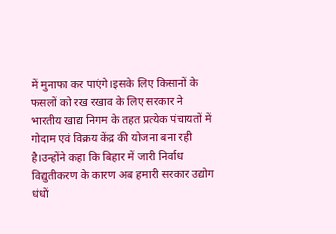में मुनाफा कर पाएंगे।इसके लिए किसानों के फसलों को रख रखाव के लिए सरकार ने भारतीय खाद्य निगम के तहत प्रत्येक पंचायतों में गोदाम एवं विक्रय केंद्र की योजना बना रही है।उन्होंने कहा कि बिहार में जारी निर्वाध विद्युतीकरण के कारण अब हमारी सरकार उद्योग धंधों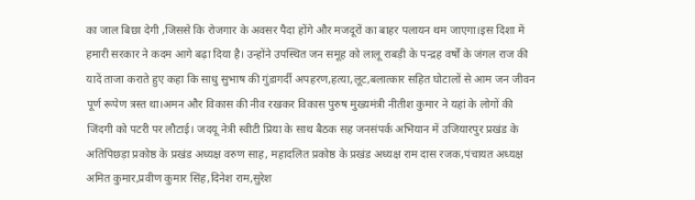का जाल बिछा देगी ,जिससे कि रोजगार के अवसर पैदा होंगे और मजदूरों का बाहर पलायन थम जाएगा।इस दिशा में हमारी सरकार ने कदम आगे बढ़ा दिया है। उन्होंने उपस्थित जन समूह को लालू राबड़ी के पन्द्रह वर्षों के जंगल राज की यादें ताजा कराते हुए कहा कि साधु सुभाष की गुंडागर्दी अपहरण,हत्या,लूट,बलात्कार सहित घोटालों से आम जन जीवन पूर्ण रूपेण त्रस्त था।अमन और विकास की नीव रखकर विकास पुरुष मुख्यमंत्री नीतीश कुमार ने यहां के लोगों की जिंदगी को पटरी पर लौटाई। जदयू नेत्री स्वीटी प्रिया के साथ बैठक सह जनसंपर्क अभियान में उजियारपुर प्रखंड के अतिपिछड़ा प्रकोष्ठ के प्रखंड अध्यक्ष वरुण साह, महादलित प्रकोष्ठ के प्रखंड अध्यक्ष राम दास रजक,पंचायत अध्यक्ष अमित कुमार,प्रवीण कुमार सिंह,दिनेश राम,सुरेश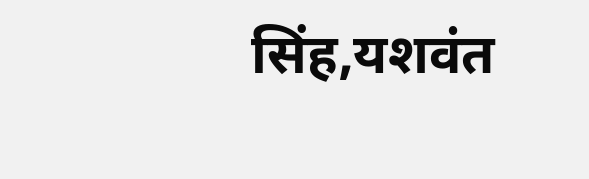सिंह,यशवंत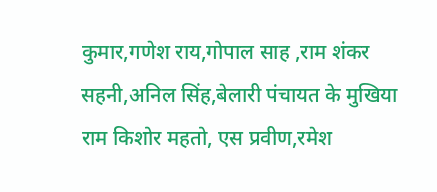कुमार,गणेश राय,गोपाल साह ,राम शंकर सहनी,अनिल सिंह,बेलारी पंचायत के मुखिया राम किशोर महतो, एस प्रवीण,रमेश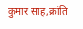कुमार साह,क्रांति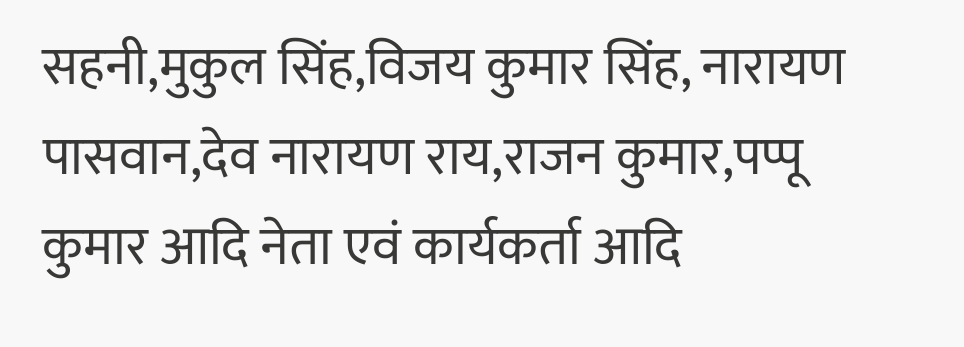सहनी,मुकुल सिंह,विजय कुमार सिंह, नारायण पासवान,देव नारायण राय,राजन कुमार,पप्पू कुमार आदि नेता एवं कार्यकर्ता आदि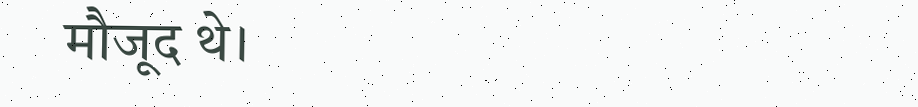मौजूद थे।